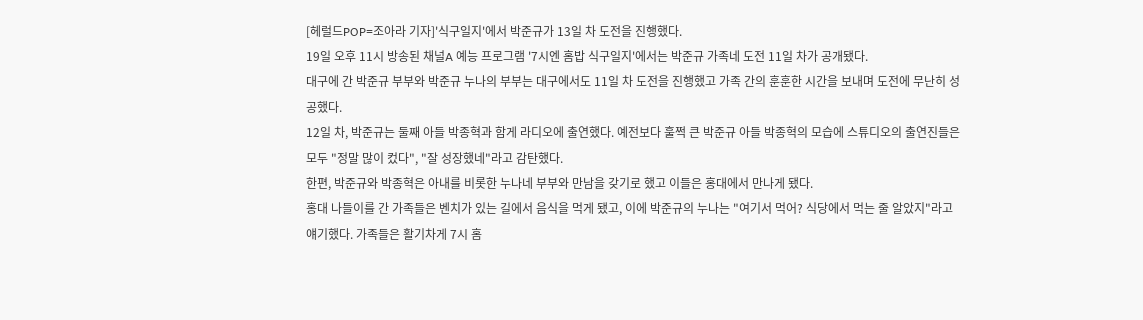[헤럴드POP=조아라 기자]'식구일지'에서 박준규가 13일 차 도전을 진행했다.
19일 오후 11시 방송된 채널A 예능 프로그램 '7시엔 홈밥 식구일지'에서는 박준규 가족네 도전 11일 차가 공개됐다.
대구에 간 박준규 부부와 박준규 누나의 부부는 대구에서도 11일 차 도전을 진행했고 가족 간의 훈훈한 시간을 보내며 도전에 무난히 성공했다.
12일 차, 박준규는 둘째 아들 박종혁과 함게 라디오에 출연했다. 예전보다 훌쩍 큰 박준규 아들 박종혁의 모습에 스튜디오의 출연진들은 모두 "정말 많이 컸다", "잘 성장했네"라고 감탄했다.
한편, 박준규와 박종혁은 아내를 비롯한 누나네 부부와 만남을 갖기로 했고 이들은 홍대에서 만나게 됐다.
홍대 나들이를 간 가족들은 벤치가 있는 길에서 음식을 먹게 됐고, 이에 박준규의 누나는 "여기서 먹어? 식당에서 먹는 줄 알았지"라고 얘기했다. 가족들은 활기차게 7시 홈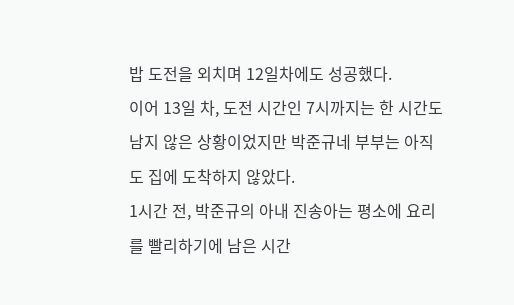밥 도전을 외치며 12일차에도 성공했다.
이어 13일 차, 도전 시간인 7시까지는 한 시간도 남지 않은 상황이었지만 박준규네 부부는 아직도 집에 도착하지 않았다.
1시간 전, 박준규의 아내 진송아는 평소에 요리를 빨리하기에 남은 시간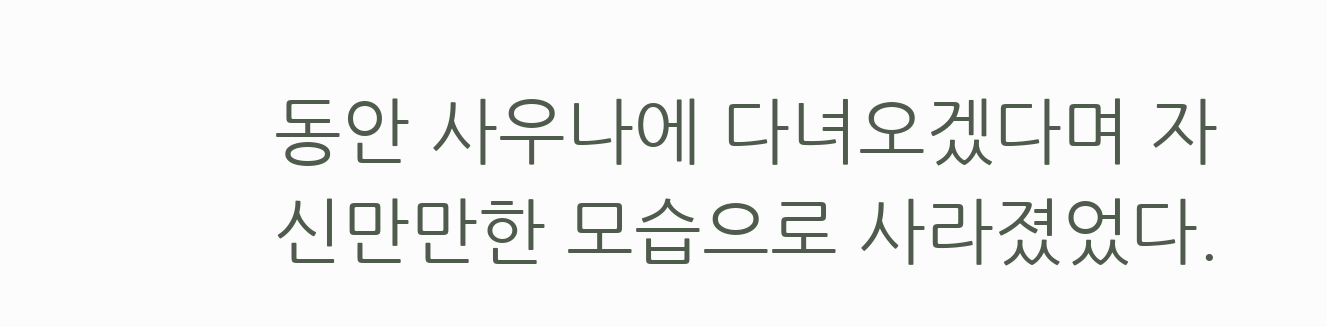동안 사우나에 다녀오겠다며 자신만만한 모습으로 사라졌었다.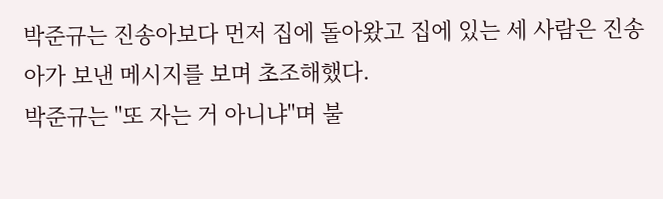박준규는 진송아보다 먼저 집에 돌아왔고 집에 있는 세 사람은 진송아가 보낸 메시지를 보며 초조해했다.
박준규는 "또 자는 거 아니냐"며 불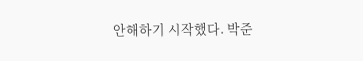안해하기 시작했다. 박준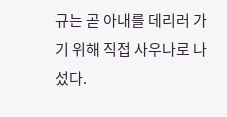규는 곧 아내를 데리러 가기 위해 직접 사우나로 나섰다.